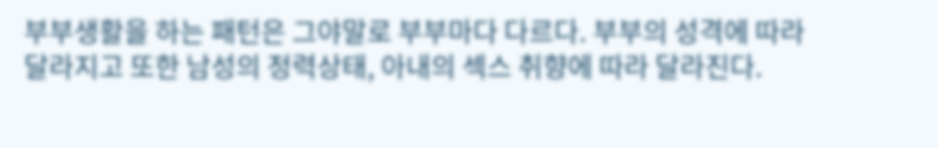부부생활을 하는 패턴은 그야말로 부부마다 다르다. 부부의 성격에 따라 달라지고 또한 남성의 정력상태, 아내의 섹스 취향에 따라 달라진다.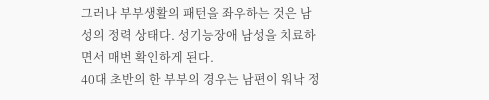그러나 부부생활의 패턴을 좌우하는 것은 남성의 정력 상태다. 성기능장애 남성을 치료하면서 매번 확인하게 된다.
40대 초반의 한 부부의 경우는 남편이 워낙 정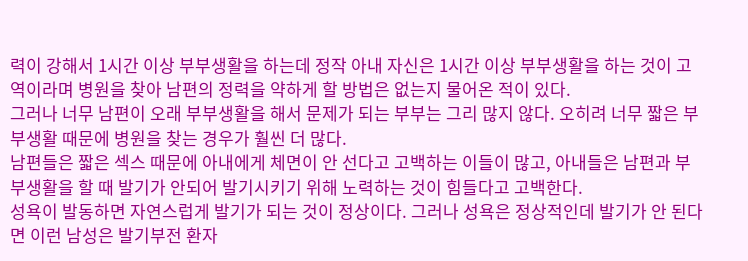력이 강해서 1시간 이상 부부생활을 하는데 정작 아내 자신은 1시간 이상 부부생활을 하는 것이 고역이라며 병원을 찾아 남편의 정력을 약하게 할 방법은 없는지 물어온 적이 있다.
그러나 너무 남편이 오래 부부생활을 해서 문제가 되는 부부는 그리 많지 않다. 오히려 너무 짧은 부부생활 때문에 병원을 찾는 경우가 훨씬 더 많다.
남편들은 짧은 섹스 때문에 아내에게 체면이 안 선다고 고백하는 이들이 많고, 아내들은 남편과 부부생활을 할 때 발기가 안되어 발기시키기 위해 노력하는 것이 힘들다고 고백한다.
성욕이 발동하면 자연스럽게 발기가 되는 것이 정상이다. 그러나 성욕은 정상적인데 발기가 안 된다면 이런 남성은 발기부전 환자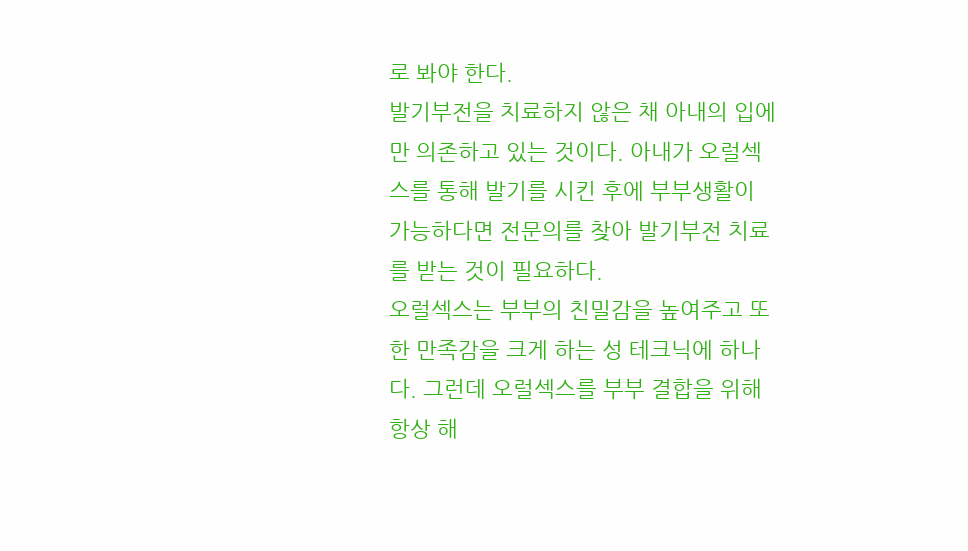로 봐야 한다.
발기부전을 치료하지 않은 채 아내의 입에만 의존하고 있는 것이다. 아내가 오럴섹스를 통해 발기를 시킨 후에 부부생활이 가능하다면 전문의를 찾아 발기부전 치료를 받는 것이 필요하다.
오럴섹스는 부부의 친밀감을 높여주고 또한 만족감을 크게 하는 성 테크닉에 하나다. 그런데 오럴섹스를 부부 결합을 위해 항상 해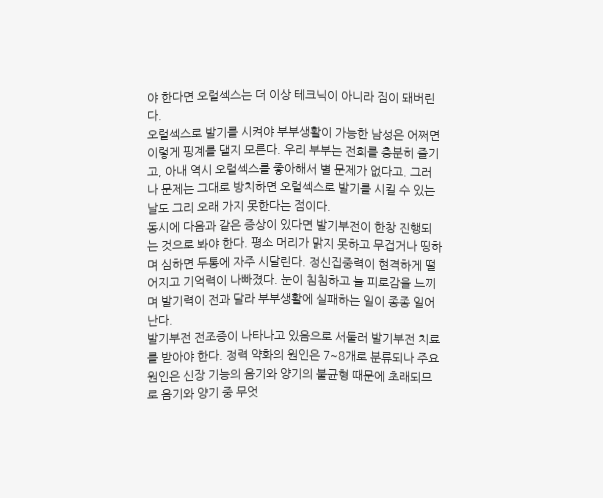야 한다면 오럴섹스는 더 이상 테크닉이 아니라 짐이 돼버린다.
오럴섹스로 발기를 시켜야 부부생활이 가능한 남성은 어쩌면 이렇게 핑계를 댈지 모른다. 우리 부부는 전희를 충분히 즐기고, 아내 역시 오럴섹스를 좋아해서 별 문제가 없다고. 그러나 문제는 그대로 방치하면 오럴섹스로 발기를 시킬 수 있는 날도 그리 오래 가지 못한다는 점이다.
동시에 다음과 같은 증상이 있다면 발기부전이 한창 진행되는 것으로 봐야 한다. 평소 머리가 맑지 못하고 무겁거나 띵하며 심하면 두통에 자주 시달린다. 정신집중력이 현격하게 떨어지고 기억력이 나빠졌다. 눈이 침침하고 늘 피로감을 느끼며 발기력이 전과 달라 부부생활에 실패하는 일이 종종 일어난다.
발기부전 전조증이 나타나고 있음으로 서둘러 발기부전 치료를 받아야 한다. 정력 약화의 원인은 7~8개로 분류되나 주요 원인은 신장 기능의 음기와 양기의 불균형 때문에 초래되므로 음기와 양기 중 무엇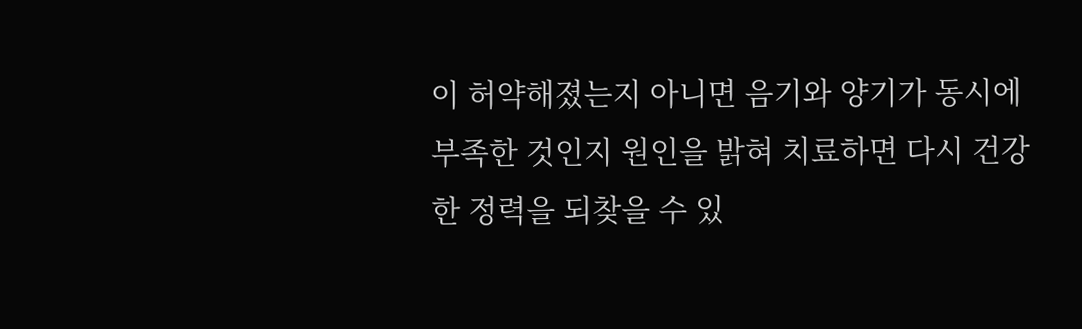이 허약해졌는지 아니면 음기와 양기가 동시에 부족한 것인지 원인을 밝혀 치료하면 다시 건강한 정력을 되찾을 수 있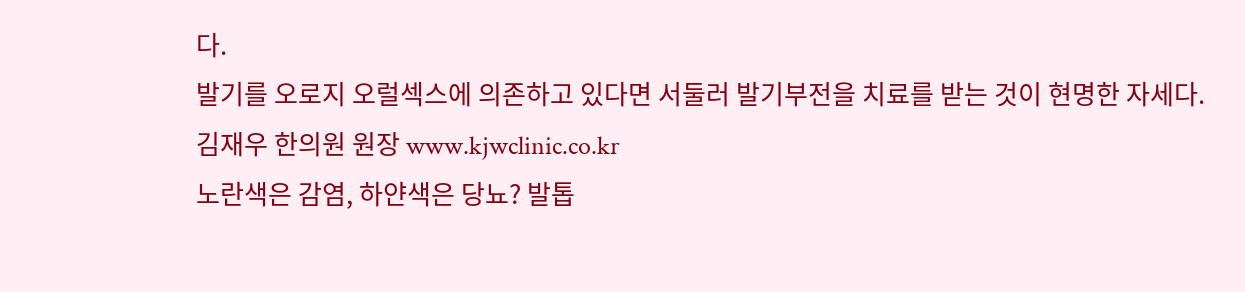다.
발기를 오로지 오럴섹스에 의존하고 있다면 서둘러 발기부전을 치료를 받는 것이 현명한 자세다.
김재우 한의원 원장 www.kjwclinic.co.kr
노란색은 감염, 하얀색은 당뇨? 발톱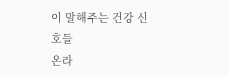이 말해주는 건강 신호들
온라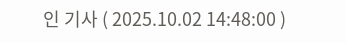인 기사 ( 2025.10.02 14:48:00 )